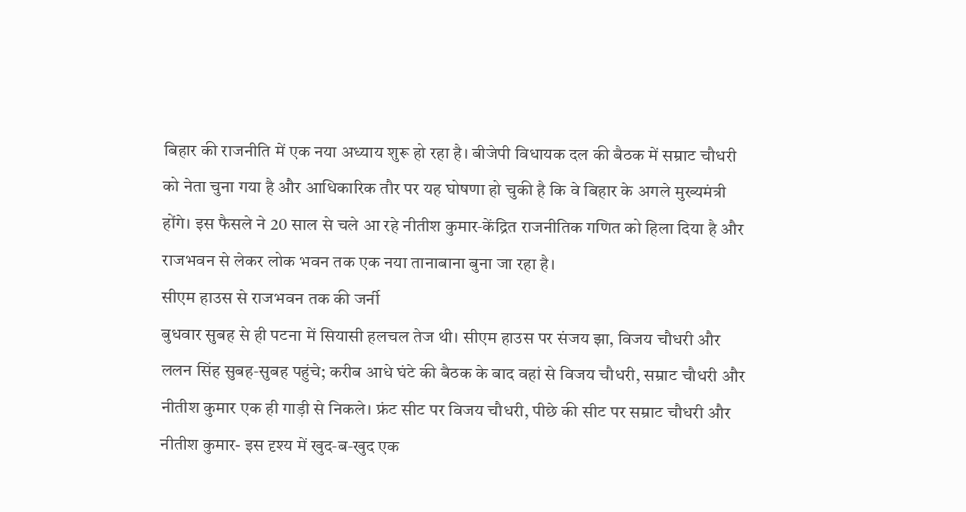बिहार की राजनीति में एक नया अध्याय शुरू हो रहा है। बीजेपी विधायक दल की बैठक में सम्राट चौधरी को नेता चुना गया है और आधिकारिक तौर पर यह घोषणा हो चुकी है कि वे बिहार के अगले मुख्यमंत्री होंगे। इस फैसले ने 20 साल से चले आ रहे नीतीश कुमार‑केंद्रित राजनीतिक गणित को हिला दिया है और राजभवन से लेकर लोक भवन तक एक नया तानाबाना बुना जा रहा है।
सीएम हाउस से राजभवन तक की जर्नी
बुधवार सुबह से ही पटना में सियासी हलचल तेज थी। सीएम हाउस पर संजय झा, विजय चौधरी और ललन सिंह सुबह‑सुबह पहुंचे; करीब आधे घंटे की बैठक के बाद वहां से विजय चौधरी, सम्राट चौधरी और नीतीश कुमार एक ही गाड़ी से निकले। फ्रंट सीट पर विजय चौधरी, पीछे की सीट पर सम्राट चौधरी और नीतीश कुमार- इस दृश्य में खुद‑ब‑खुद एक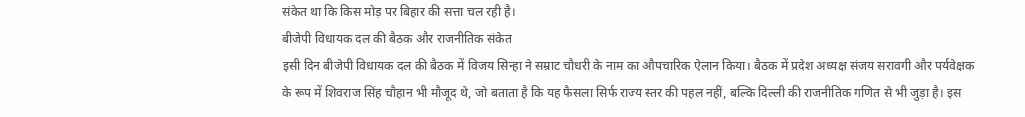संकेत था कि किस मोड़ पर बिहार की सत्ता चल रही है।
बीजेपी विधायक दल की बैठक और राजनीतिक संकेत
इसी दिन बीजेपी विधायक दल की बैठक में विजय सिन्हा ने सम्राट चौधरी के नाम का औपचारिक ऐलान किया। बैठक में प्रदेश अध्यक्ष संजय सरावगी और पर्यवेक्षक के रूप में शिवराज सिंह चौहान भी मौजूद थे, जो बताता है कि यह फैसला सिर्फ राज्य स्तर की पहल नहीं, बल्कि दिल्ली की राजनीतिक गणित से भी जुड़ा है। इस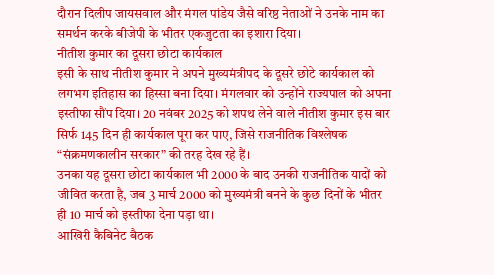दौरान दिलीप जायसवाल और मंगल पांडेय जैसे वरिष्ठ नेताओं ने उनके नाम का समर्थन करके बीजेपी के भीतर एकजुटता का इशारा दिया।
नीतीश कुमार का दूसरा छोटा कार्यकाल
इसी के साथ नीतीश कुमार ने अपने मुख्यमंत्रीपद के दूसरे छोटे कार्यकाल को लगभग इतिहास का हिस्सा बना दिया। मंगलवार को उन्होंने राज्यपाल को अपना इस्तीफा सौंप दिया। 20 नवंबर 2025 को शपथ लेने वाले नीतीश कुमार इस बार सिर्फ 145 दिन ही कार्यकाल पूरा कर पाए, जिसे राजनीतिक विश्लेषक “संक्रमणकालीन सरकार” की तरह देख रहे हैं।
उनका यह दूसरा छोटा कार्यकाल भी 2000 के बाद उनकी राजनीतिक यादों को जीवित करता है, जब 3 मार्च 2000 को मुख्यमंत्री बनने के कुछ दिनों के भीतर ही 10 मार्च को इस्तीफा देना पड़ा था।
आखिरी कैबिनेट बैठक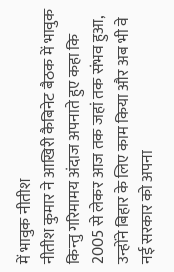में भावुक नीतीश
नीतीश कुमार ने आखिरी कैबिनेट बैठक में भावुक किन्तु गरिमामय अंदाज अपनाते हुए कहा कि 2005 से लेकर आज तक जहां तक संभव हुआ, उन्होंने बिहार के लिए काम किया और अब भी वे नई सरकार को अपना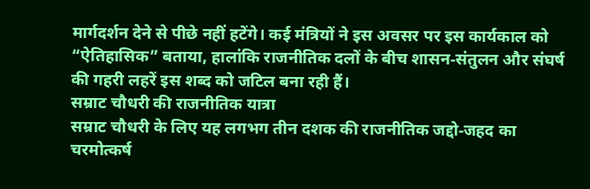मार्गदर्शन देने से पीछे नहीं हटेंगे। कई मंत्रियों ने इस अवसर पर इस कार्यकाल को “ऐतिहासिक” बताया, हालांकि राजनीतिक दलों के बीच शासन‑संतुलन और संघर्ष की गहरी लहरें इस शब्द को जटिल बना रही हैं।
सम्राट चौधरी की राजनीतिक यात्रा
सम्राट चौधरी के लिए यह लगभग तीन दशक की राजनीतिक जद्दो‑जहद का चरमोत्कर्ष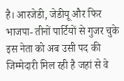है। आरजेडी, जेडीयू और फिर भाजपा- तीनों पार्टियों से गुजर चुके इस नेता को अब उसी पद की जिम्मेदारी मिल रही है जहां से वे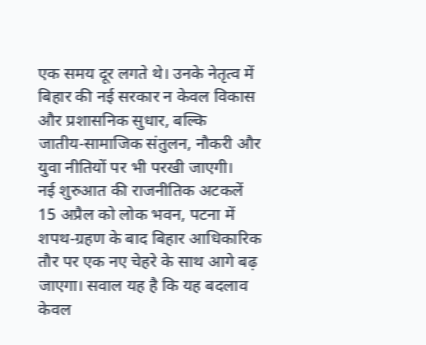एक समय दूर लगते थे। उनके नेतृत्व में बिहार की नई सरकार न केवल विकास और प्रशासनिक सुधार, बल्कि जातीय‑सामाजिक संतुलन, नौकरी और युवा नीतियों पर भी परखी जाएगी।
नई शुरुआत की राजनीतिक अटकलें
15 अप्रैल को लोक भवन, पटना में शपथ‑ग्रहण के बाद बिहार आधिकारिक तौर पर एक नए चेहरे के साथ आगे बढ़ जाएगा। सवाल यह है कि यह बदलाव केवल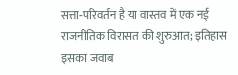सत्ता‑परिवर्तन है या वास्तव में एक नई राजनीतिक विरासत की शुरुआत; इतिहास इसका जवाब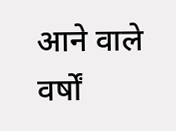आने वाले वर्षों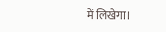में लिखेगा।